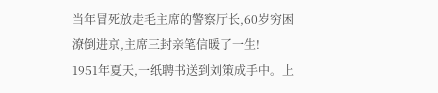当年冒死放走毛主席的警察厅长,60岁穷困潦倒进京,主席三封亲笔信暖了一生!
1951年夏天,一纸聘书送到刘策成手中。上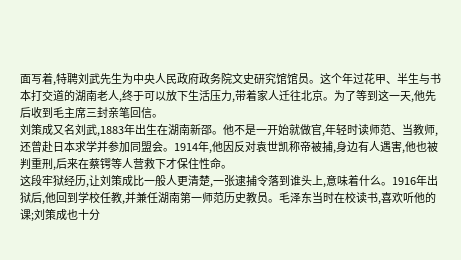面写着,特聘刘武先生为中央人民政府政务院文史研究馆馆员。这个年过花甲、半生与书本打交道的湖南老人,终于可以放下生活压力,带着家人迁往北京。为了等到这一天,他先后收到毛主席三封亲笔回信。
刘策成又名刘武,1883年出生在湖南新邵。他不是一开始就做官,年轻时读师范、当教师,还曾赴日本求学并参加同盟会。1914年,他因反对袁世凯称帝被捕,身边有人遇害,他也被判重刑,后来在蔡锷等人营救下才保住性命。
这段牢狱经历,让刘策成比一般人更清楚,一张逮捕令落到谁头上,意味着什么。1916年出狱后,他回到学校任教,并兼任湖南第一师范历史教员。毛泽东当时在校读书,喜欢听他的课;刘策成也十分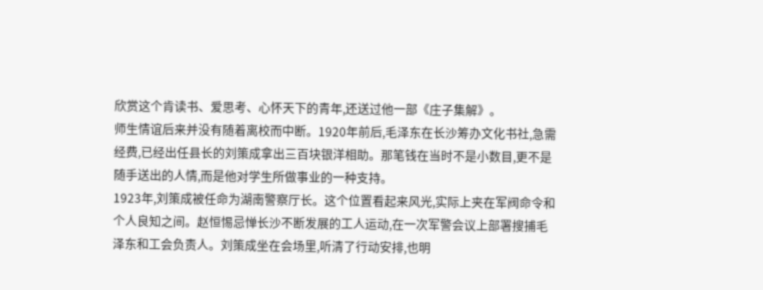欣赏这个肯读书、爱思考、心怀天下的青年,还送过他一部《庄子集解》。
师生情谊后来并没有随着离校而中断。1920年前后,毛泽东在长沙筹办文化书社,急需经费,已经出任县长的刘策成拿出三百块银洋相助。那笔钱在当时不是小数目,更不是随手送出的人情,而是他对学生所做事业的一种支持。
1923年,刘策成被任命为湖南警察厅长。这个位置看起来风光,实际上夹在军阀命令和个人良知之间。赵恒惕忌惮长沙不断发展的工人运动,在一次军警会议上部署搜捕毛泽东和工会负责人。刘策成坐在会场里,听清了行动安排,也明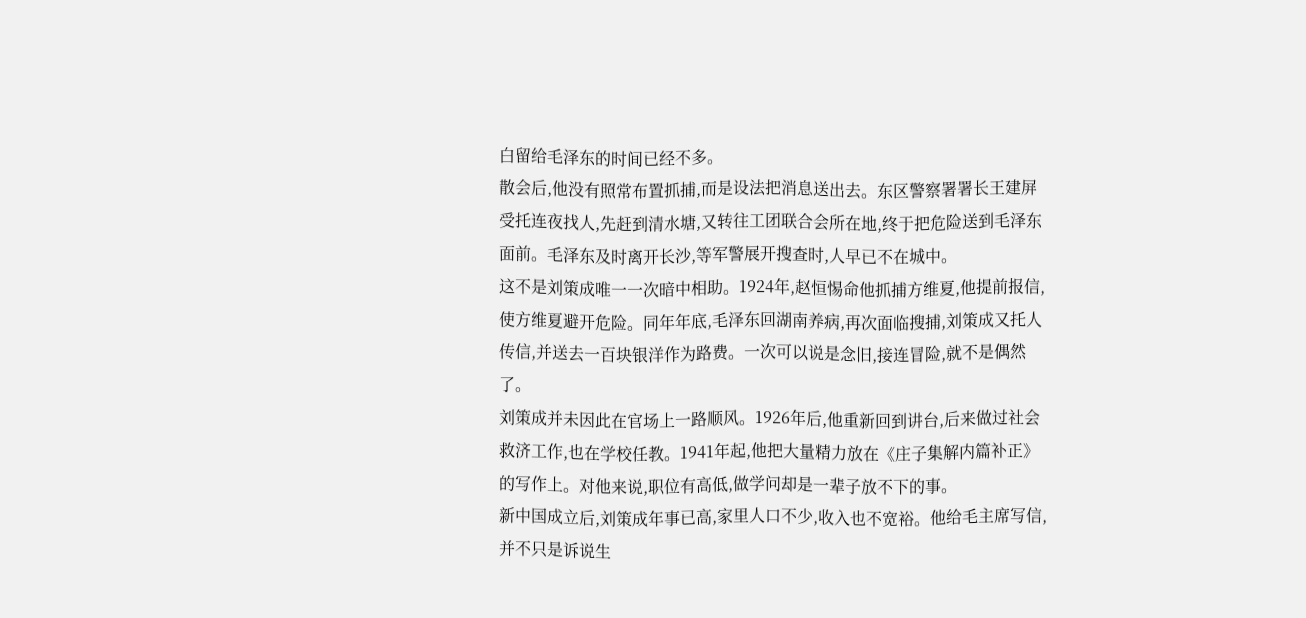白留给毛泽东的时间已经不多。
散会后,他没有照常布置抓捕,而是设法把消息送出去。东区警察署署长王建屏受托连夜找人,先赶到清水塘,又转往工团联合会所在地,终于把危险送到毛泽东面前。毛泽东及时离开长沙,等军警展开搜查时,人早已不在城中。
这不是刘策成唯一一次暗中相助。1924年,赵恒惕命他抓捕方维夏,他提前报信,使方维夏避开危险。同年年底,毛泽东回湖南养病,再次面临搜捕,刘策成又托人传信,并送去一百块银洋作为路费。一次可以说是念旧,接连冒险,就不是偶然了。
刘策成并未因此在官场上一路顺风。1926年后,他重新回到讲台,后来做过社会救济工作,也在学校任教。1941年起,他把大量精力放在《庄子集解内篇补正》的写作上。对他来说,职位有高低,做学问却是一辈子放不下的事。
新中国成立后,刘策成年事已高,家里人口不少,收入也不宽裕。他给毛主席写信,并不只是诉说生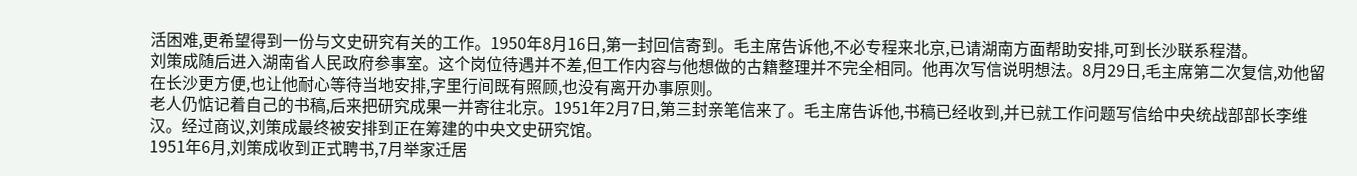活困难,更希望得到一份与文史研究有关的工作。1950年8月16日,第一封回信寄到。毛主席告诉他,不必专程来北京,已请湖南方面帮助安排,可到长沙联系程潜。
刘策成随后进入湖南省人民政府参事室。这个岗位待遇并不差,但工作内容与他想做的古籍整理并不完全相同。他再次写信说明想法。8月29日,毛主席第二次复信,劝他留在长沙更方便,也让他耐心等待当地安排,字里行间既有照顾,也没有离开办事原则。
老人仍惦记着自己的书稿,后来把研究成果一并寄往北京。1951年2月7日,第三封亲笔信来了。毛主席告诉他,书稿已经收到,并已就工作问题写信给中央统战部部长李维汉。经过商议,刘策成最终被安排到正在筹建的中央文史研究馆。
1951年6月,刘策成收到正式聘书,7月举家迁居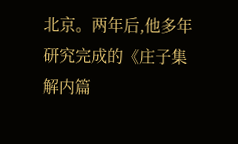北京。两年后,他多年研究完成的《庄子集解内篇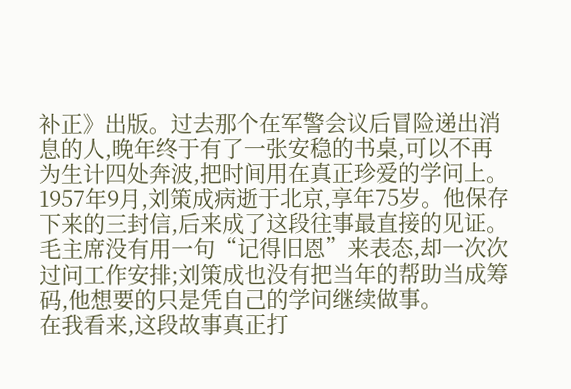补正》出版。过去那个在军警会议后冒险递出消息的人,晚年终于有了一张安稳的书桌,可以不再为生计四处奔波,把时间用在真正珍爱的学问上。
1957年9月,刘策成病逝于北京,享年75岁。他保存下来的三封信,后来成了这段往事最直接的见证。毛主席没有用一句“记得旧恩”来表态,却一次次过问工作安排;刘策成也没有把当年的帮助当成筹码,他想要的只是凭自己的学问继续做事。
在我看来,这段故事真正打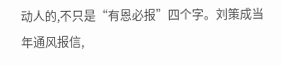动人的,不只是“有恩必报”四个字。刘策成当年通风报信,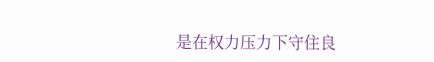是在权力压力下守住良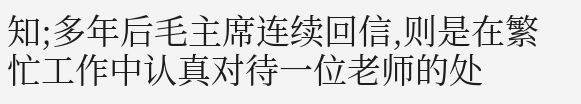知;多年后毛主席连续回信,则是在繁忙工作中认真对待一位老师的处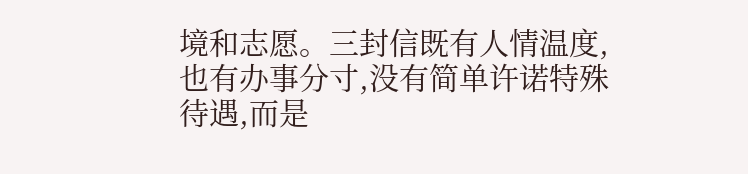境和志愿。三封信既有人情温度,也有办事分寸,没有简单许诺特殊待遇,而是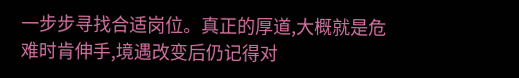一步步寻找合适岗位。真正的厚道,大概就是危难时肯伸手,境遇改变后仍记得对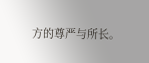方的尊严与所长。